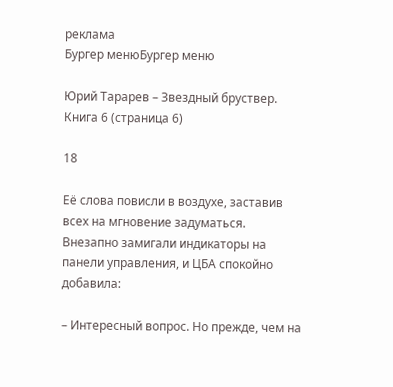реклама
Бургер менюБургер меню

Юрий Тарарев – Звездный бруствер. Книга 6 (страница 6)

18

Её слова повисли в воздухе, заставив всех на мгновение задуматься. Внезапно замигали индикаторы на панели управления, и ЦБА спокойно добавила:

– Интересный вопрос. Но прежде, чем на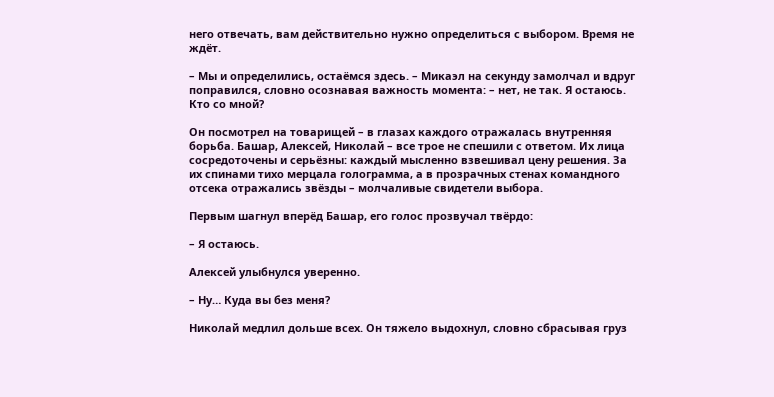него отвечать, вам действительно нужно определиться с выбором. Время не ждёт.

– Мы и определились, остаёмся здесь. – Микаэл на секунду замолчал и вдруг поправился, словно осознавая важность момента: – нет, не так. Я остаюсь. Кто со мной?

Он посмотрел на товарищей – в глазах каждого отражалась внутренняя борьба. Башар, Алексей, Николай – все трое не спешили с ответом. Их лица сосредоточены и серьёзны: каждый мысленно взвешивал цену решения. За их спинами тихо мерцала голограмма, а в прозрачных стенах командного отсека отражались звёзды – молчаливые свидетели выбора.

Первым шагнул вперёд Башар, его голос прозвучал твёрдо:

– Я остаюсь.

Алексей улыбнулся уверенно.

– Ну… Куда вы без меня?

Николай медлил дольше всех. Он тяжело выдохнул, словно сбрасывая груз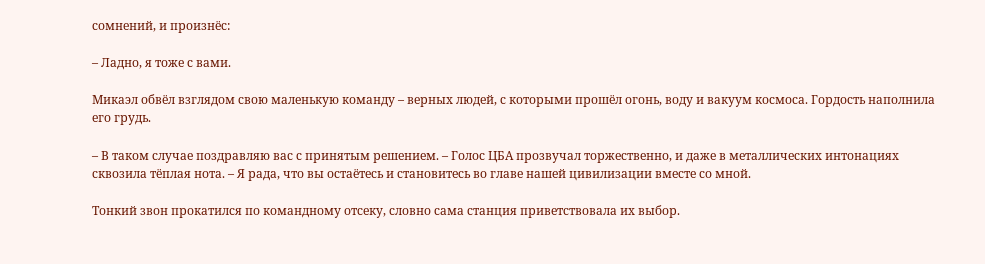сомнений, и произнёс:

– Ладно, я тоже с вами.

Микаэл обвёл взглядом свою маленькую команду – верных людей, с которыми прошёл огонь, воду и вакуум космоса. Гордость наполнила его грудь.

– В таком случае поздравляю вас с принятым решением. – Голос ЦБА прозвучал торжественно, и даже в металлических интонациях сквозила тёплая нота. – Я рада, что вы остаётесь и становитесь во главе нашей цивилизации вместе со мной.

Тонкий звон прокатился по командному отсеку, словно сама станция приветствовала их выбор.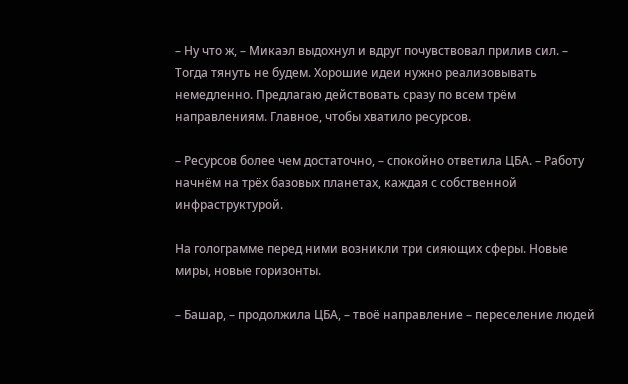– Ну что ж, – Микаэл выдохнул и вдруг почувствовал прилив сил. – Тогда тянуть не будем. Хорошие идеи нужно реализовывать немедленно. Предлагаю действовать сразу по всем трём направлениям. Главное, чтобы хватило ресурсов.

– Ресурсов более чем достаточно, – спокойно ответила ЦБА. – Работу начнём на трёх базовых планетах, каждая с собственной инфраструктурой.

На голограмме перед ними возникли три сияющих сферы. Новые миры, новые горизонты.

– Башар, – продолжила ЦБА, – твоё направление – переселение людей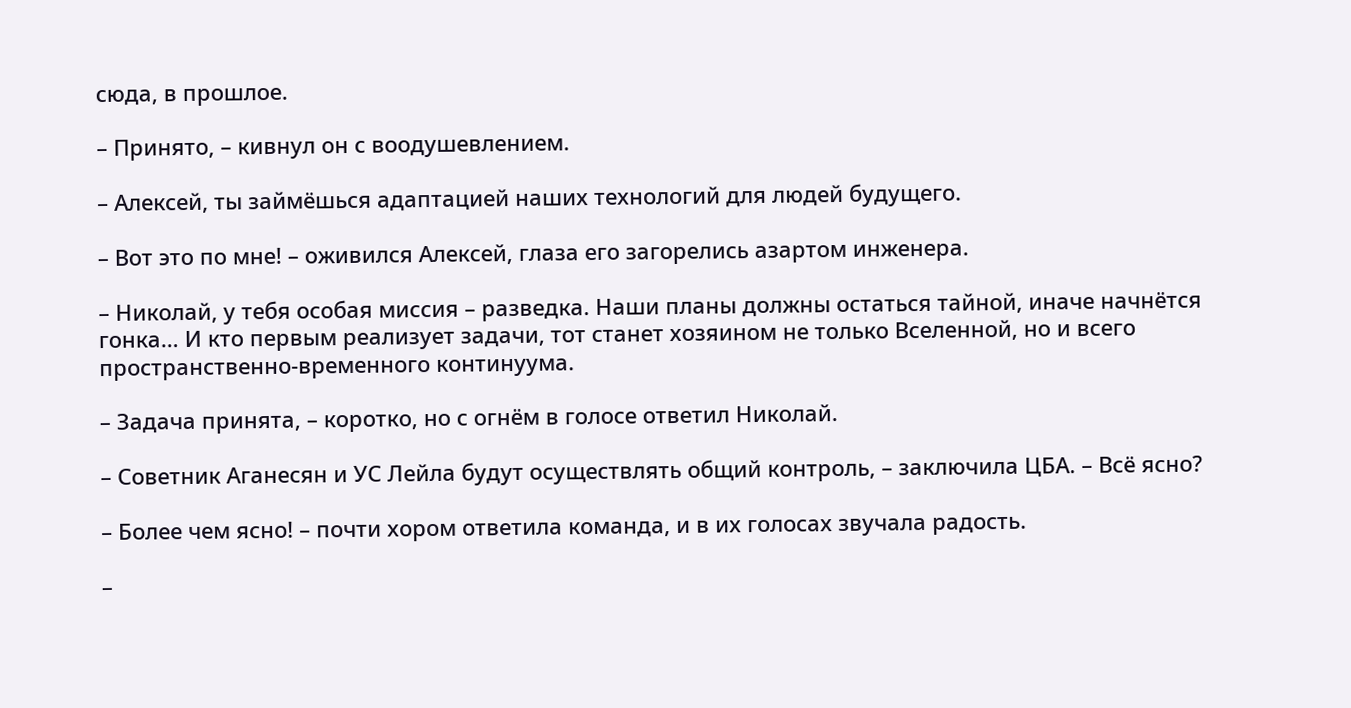сюда, в прошлое.

– Принято, – кивнул он с воодушевлением.

– Алексей, ты займёшься адаптацией наших технологий для людей будущего.

– Вот это по мне! – оживился Алексей, глаза его загорелись азартом инженера.

– Николай, у тебя особая миссия – разведка. Наши планы должны остаться тайной, иначе начнётся гонка… И кто первым реализует задачи, тот станет хозяином не только Вселенной, но и всего пространственно-временного континуума.

– Задача принята, – коротко, но с огнём в голосе ответил Николай.

– Советник Аганесян и УС Лейла будут осуществлять общий контроль, – заключила ЦБА. – Всё ясно?

– Более чем ясно! – почти хором ответила команда, и в их голосах звучала радость.

–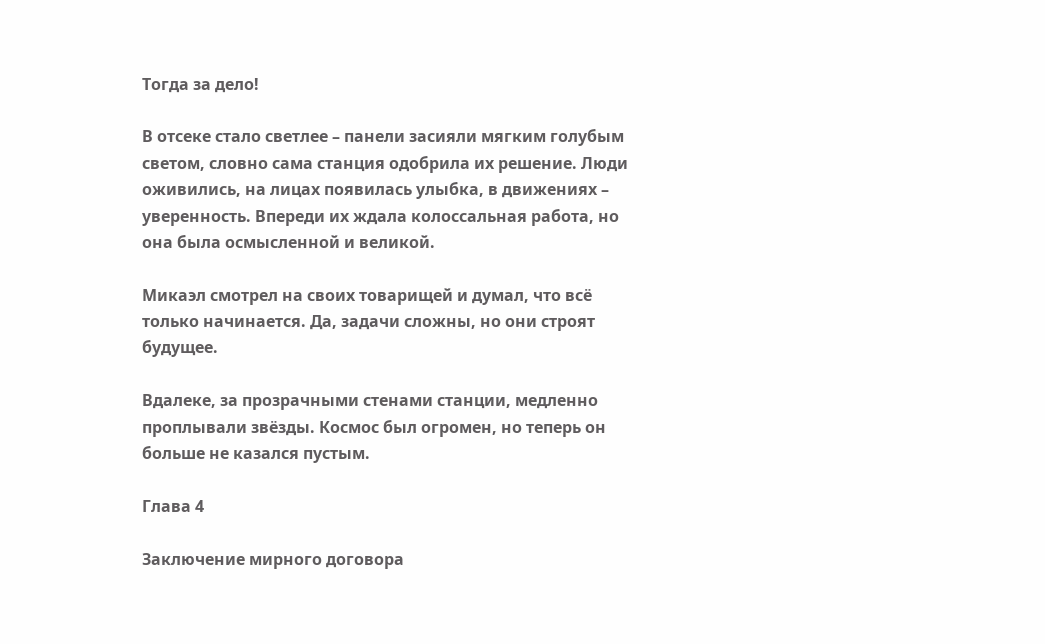Тогда за дело!

В отсеке стало светлее – панели засияли мягким голубым светом, словно сама станция одобрила их решение. Люди оживились, на лицах появилась улыбка, в движениях – уверенность. Впереди их ждала колоссальная работа, но она была осмысленной и великой.

Микаэл смотрел на своих товарищей и думал, что всё только начинается. Да, задачи сложны, но они строят будущее.

Вдалеке, за прозрачными стенами станции, медленно проплывали звёзды. Космос был огромен, но теперь он больше не казался пустым.

Глава 4

Заключение мирного договора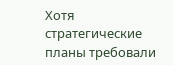Хотя стратегические планы требовали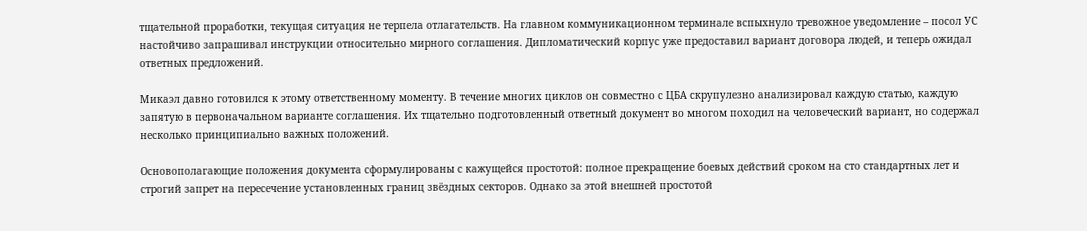тщательной проработки, текущая ситуация не терпела отлагательств. На главном коммуникационном терминале вспыхнуло тревожное уведомление – посол УС настойчиво запрашивал инструкции относительно мирного соглашения. Дипломатический корпус уже предоставил вариант договора людей, и теперь ожидал ответных предложений.

Микаэл давно готовился к этому ответственному моменту. В течение многих циклов он совместно с ЦБА скрупулезно анализировал каждую статью, каждую запятую в первоначальном варианте соглашения. Их тщательно подготовленный ответный документ во многом походил на человеческий вариант, но содержал несколько принципиально важных положений.

Основополагающие положения документа сформулированы с кажущейся простотой: полное прекращение боевых действий сроком на сто стандартных лет и строгий запрет на пересечение установленных границ звёздных секторов. Однако за этой внешней простотой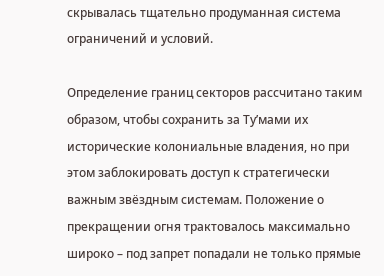скрывалась тщательно продуманная система ограничений и условий.

Определение границ секторов рассчитано таким образом, чтобы сохранить за Ту’мами их исторические колониальные владения, но при этом заблокировать доступ к стратегически важным звёздным системам. Положение о прекращении огня трактовалось максимально широко – под запрет попадали не только прямые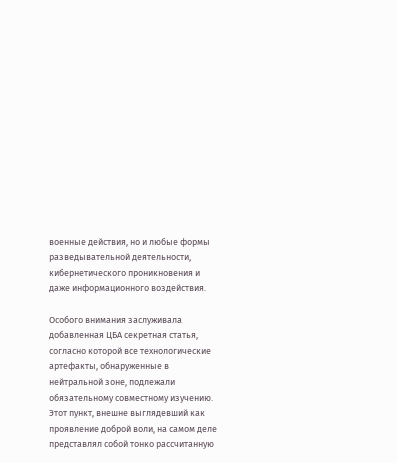военные действия, но и любые формы разведывательной деятельности, кибернетического проникновения и даже информационного воздействия.

Особого внимания заслуживала добавленная ЦБА секретная статья, согласно которой все технологические артефакты, обнаруженные в нейтральной зоне, подлежали обязательному совместному изучению. Этот пункт, внешне выглядевший как проявление доброй воли, на самом деле представлял собой тонко рассчитанную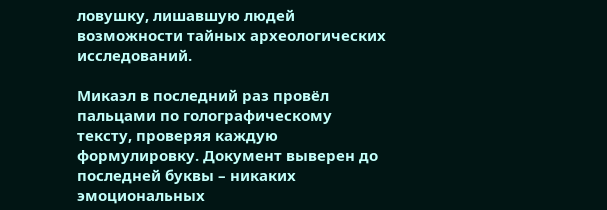ловушку, лишавшую людей возможности тайных археологических исследований.

Микаэл в последний раз провёл пальцами по голографическому тексту, проверяя каждую формулировку. Документ выверен до последней буквы – никаких эмоциональных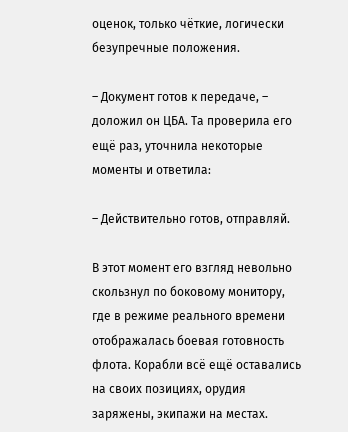оценок, только чёткие, логически безупречные положения.

– Документ готов к передаче, – доложил он ЦБА. Та проверила его ещё раз, уточнила некоторые моменты и ответила:

– Действительно готов, отправляй.

В этот момент его взгляд невольно скользнул по боковому монитору, где в режиме реального времени отображалась боевая готовность флота. Корабли всё ещё оставались на своих позициях, орудия заряжены, экипажи на местах.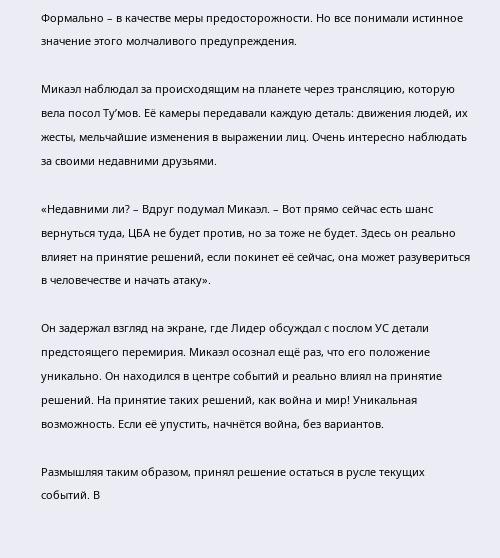Формально – в качестве меры предосторожности. Но все понимали истинное значение этого молчаливого предупреждения.

Микаэл наблюдал за происходящим на планете через трансляцию, которую вела посол Ту’мов. Её камеры передавали каждую деталь: движения людей, их жесты, мельчайшие изменения в выражении лиц. Очень интересно наблюдать за своими недавними друзьями.

«Недавними ли? – Вдруг подумал Микаэл. – Вот прямо сейчас есть шанс вернуться туда, ЦБА не будет против, но за тоже не будет. Здесь он реально влияет на принятие решений, если покинет её сейчас, она может разувериться в человечестве и начать атаку».

Он задержал взгляд на экране, где Лидер обсуждал с послом УС детали предстоящего перемирия. Микаэл осознал ещё раз, что его положение уникально. Он находился в центре событий и реально влиял на принятие решений. На принятие таких решений, как война и мир! Уникальная возможность. Если её упустить, начнётся война, без вариантов.

Размышляя таким образом, принял решение остаться в русле текущих событий. В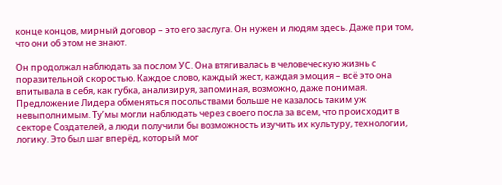конце концов, мирный договор – это его заслуга. Он нужен и людям здесь. Даже при том, что они об этом не знают.

Он продолжал наблюдать за послом УС. Она втягивалась в человеческую жизнь с поразительной скоростью. Каждое слово, каждый жест, каждая эмоция – всё это она впитывала в себя, как губка, анализируя, запоминая, возможно, даже понимая. Предложение Лидера обменяться посольствами больше не казалось таким уж невыполнимым. Ту’мы могли наблюдать через своего посла за всем, что происходит в секторе Создателей, а люди получили бы возможность изучить их культуру, технологии, логику. Это был шаг вперёд, который мог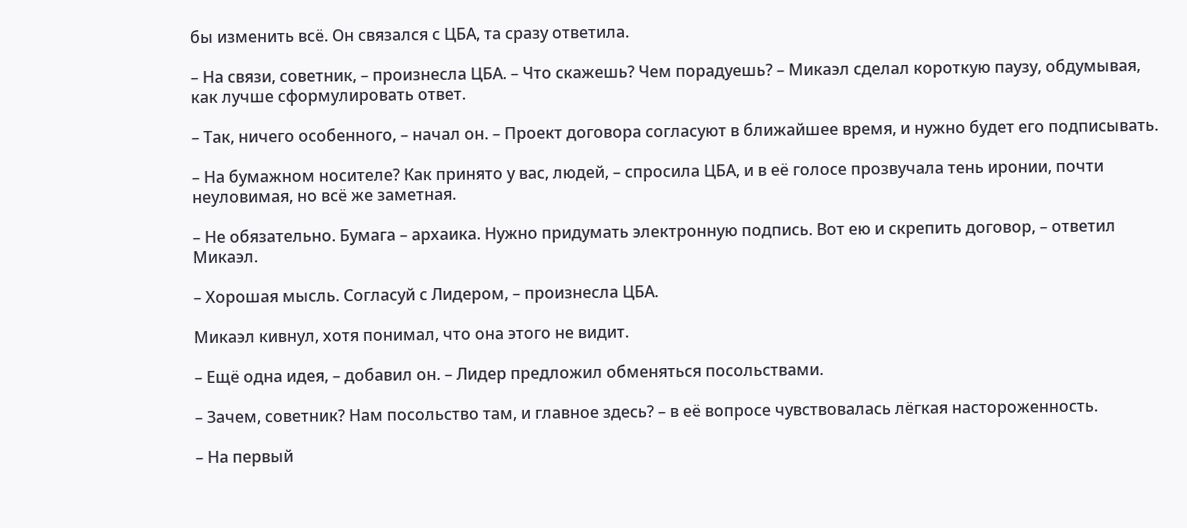бы изменить всё. Он связался с ЦБА, та сразу ответила.

– На связи, советник, – произнесла ЦБА. – Что скажешь? Чем порадуешь? – Микаэл сделал короткую паузу, обдумывая, как лучше сформулировать ответ.

– Так, ничего особенного, – начал он. – Проект договора согласуют в ближайшее время, и нужно будет его подписывать.

– На бумажном носителе? Как принято у вас, людей, – спросила ЦБА, и в её голосе прозвучала тень иронии, почти неуловимая, но всё же заметная.

– Не обязательно. Бумага – архаика. Нужно придумать электронную подпись. Вот ею и скрепить договор, – ответил Микаэл.

– Хорошая мысль. Согласуй с Лидером, – произнесла ЦБА.

Микаэл кивнул, хотя понимал, что она этого не видит.

– Ещё одна идея, – добавил он. – Лидер предложил обменяться посольствами.

– Зачем, советник? Нам посольство там, и главное здесь? – в её вопросе чувствовалась лёгкая настороженность.

– На первый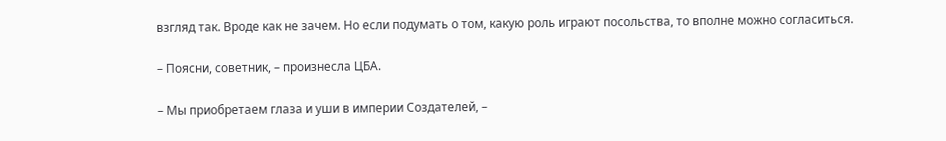взгляд так. Вроде как не зачем. Но если подумать о том, какую роль играют посольства, то вполне можно согласиться.

– Поясни, советник, – произнесла ЦБА.

– Мы приобретаем глаза и уши в империи Создателей, –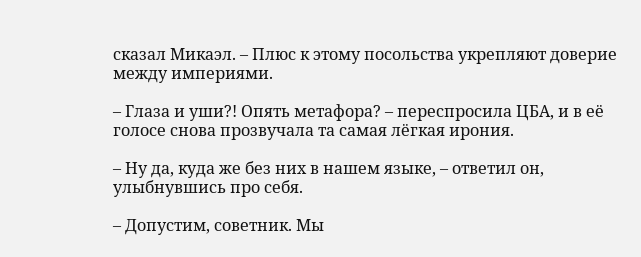сказал Микаэл. – Плюс к этому посольства укрепляют доверие между империями.

– Глаза и уши?! Опять метафора? – переспросила ЦБА, и в её голосе снова прозвучала та самая лёгкая ирония.

– Ну да, куда же без них в нашем языке, – ответил он, улыбнувшись про себя.

– Допустим, советник. Мы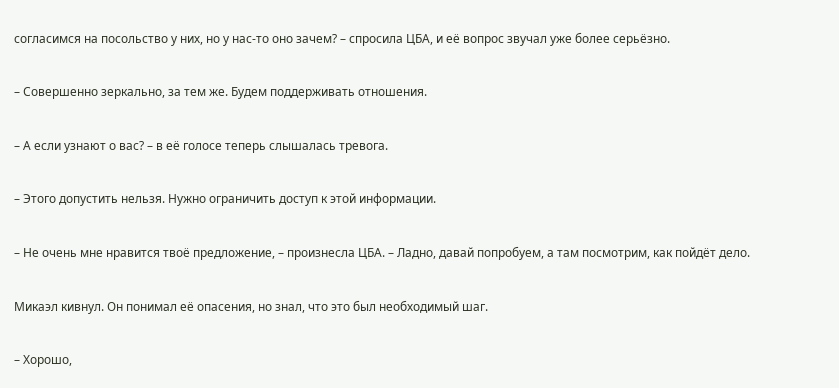согласимся на посольство у них, но у нас-то оно зачем? – спросила ЦБА, и её вопрос звучал уже более серьёзно.

– Совершенно зеркально, за тем же. Будем поддерживать отношения.

– А если узнают о вас? – в её голосе теперь слышалась тревога.

– Этого допустить нельзя. Нужно ограничить доступ к этой информации.

– Не очень мне нравится твоё предложение, – произнесла ЦБА. – Ладно, давай попробуем, а там посмотрим, как пойдёт дело.

Микаэл кивнул. Он понимал её опасения, но знал, что это был необходимый шаг.

– Хорошо,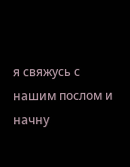я свяжусь с нашим послом и начну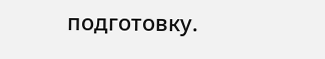подготовку.